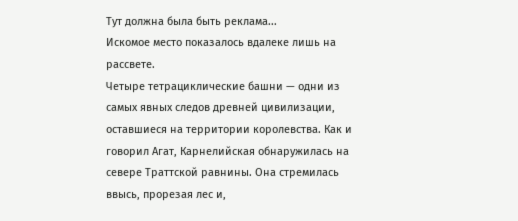Тут должна была быть реклама...
Искомое место показалось вдалеке лишь на рассвете.
Четыре тетрациклические башни — одни из самых явных следов древней цивилизации, оставшиеся на территории королевства. Как и говорил Агат, Карнелийская обнаружилась на севере Траттской равнины. Она стремилась ввысь, прорезая лес и,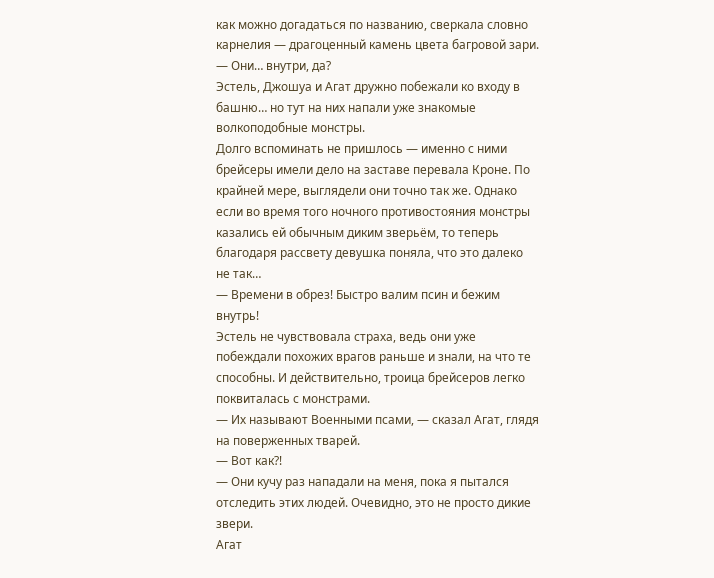как можно догадаться по названию, сверкала словно карнелия — драгоценный камень цвета багровой зари.
— Они… внутри, да?
Эстель, Джошуа и Агат дружно побежали ко входу в башню… но тут на них напали уже знакомые волкоподобные монстры.
Долго вспоминать не пришлось — именно с ними брейсеры имели дело на заставе перевала Кроне. По крайней мере, выглядели они точно так же. Однако если во время того ночного противостояния монстры казались ей обычным диким зверьём, то теперь благодаря рассвету девушка поняла, что это далеко не так…
— Времени в обрез! Быстро валим псин и бежим внутрь!
Эстель не чувствовала страха, ведь они уже побеждали похожих врагов раньше и знали, на что те способны. И действительно, троица брейсеров легко поквиталась с монстрами.
— Их называют Военными псами, — сказал Агат, глядя на поверженных тварей.
— Вот как?!
— Они кучу раз нападали на меня, пока я пытался отследить этих людей. Очевидно, это не просто дикие звери.
Агат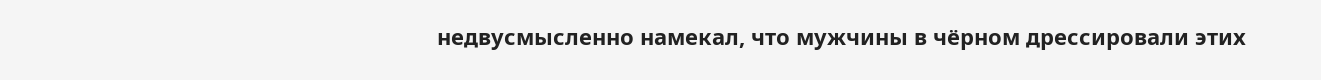недвусмысленно намекал, что мужчины в чёрном дрессировали этих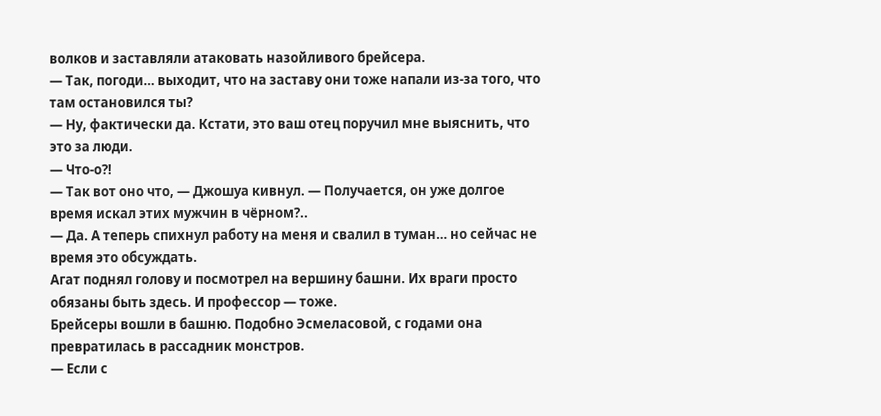волков и заставляли атаковать назойливого брейсера.
— Так, погоди… выходит, что на заставу они тоже напали из-за того, что там остановился ты?
— Ну, фактически да. Кстати, это ваш отец поручил мне выяснить, что это за люди.
— Что-о?!
— Так вот оно что, — Джошуа кивнул. — Получается, он уже долгое время искал этих мужчин в чёрном?..
— Да. А теперь спихнул работу на меня и свалил в туман… но сейчас не время это обсуждать.
Агат поднял голову и посмотрел на вершину башни. Их враги просто обязаны быть здесь. И профессор — тоже.
Брейсеры вошли в башню. Подобно Эсмеласовой, с годами она превратилась в рассадник монстров.
— Если с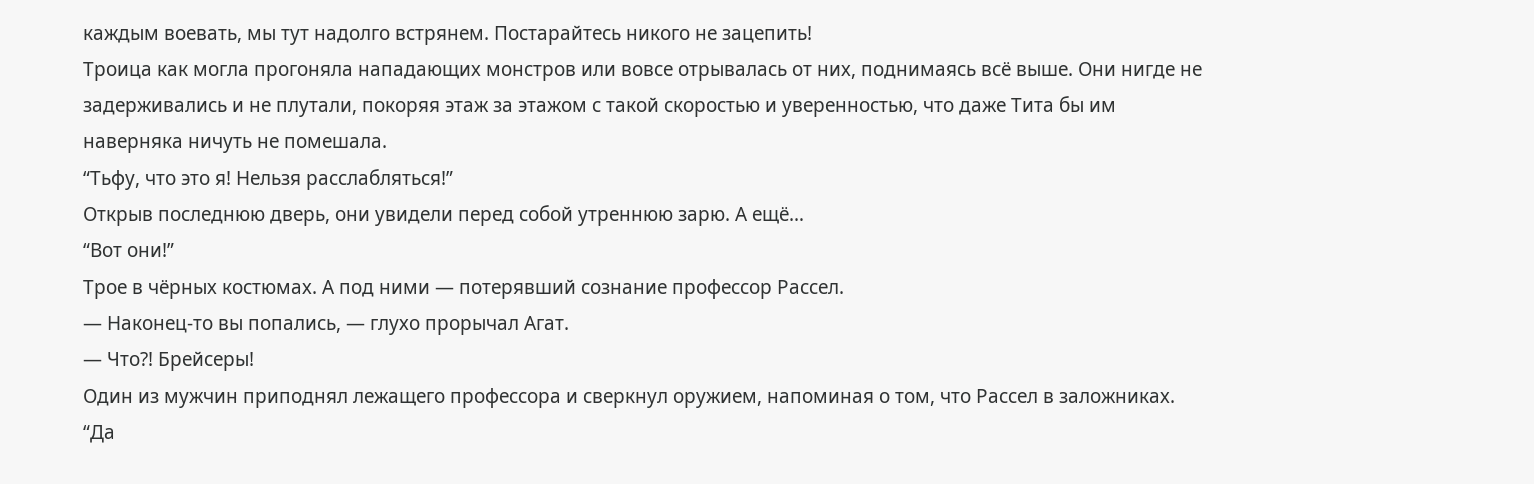каждым воевать, мы тут надолго встрянем. Постарайтесь никого не зацепить!
Троица как могла прогоняла нападающих монстров или вовсе отрывалась от них, поднимаясь всё выше. Они нигде не задерживались и не плутали, покоряя этаж за этажом с такой скоростью и уверенностью, что даже Тита бы им наверняка ничуть не помешала.
“Тьфу, что это я! Нельзя расслабляться!”
Открыв последнюю дверь, они увидели перед собой утреннюю зарю. А ещё…
“Вот они!”
Трое в чёрных костюмах. А под ними — потерявший сознание профессор Рассел.
— Наконец-то вы попались, — глухо прорычал Агат.
— Что?! Брейсеры!
Один из мужчин приподнял лежащего профессора и сверкнул оружием, напоминая о том, что Рассел в заложниках. “Да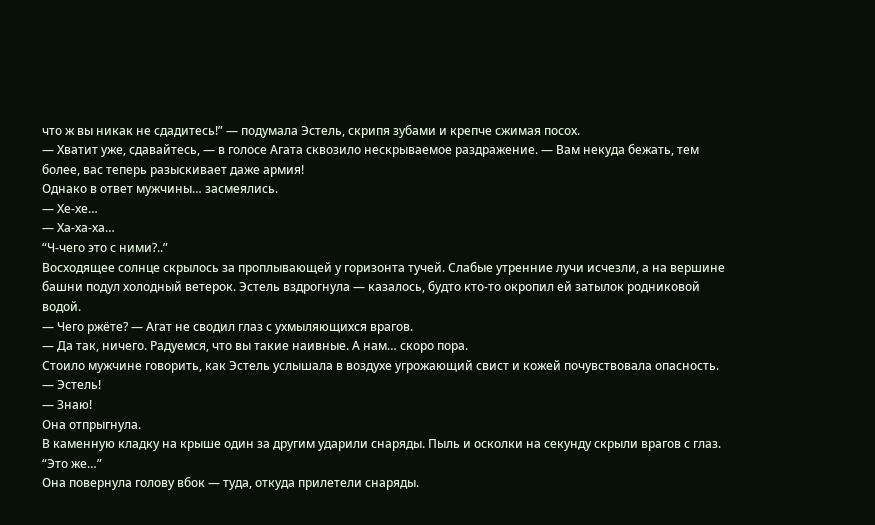что ж вы никак не сдадитесь!” — подумала Эстель, скрипя зубами и крепче сжимая посох.
— Хватит уже, сдавайтесь, — в голосе Агата сквозило нескрываемое раздражение. — Вам некуда бежать, тем более, вас теперь разыскивает даже армия!
Однако в ответ мужчины… засмеялись.
— Хе-хе…
— Ха-ха-ха…
“Ч-чего это с ними?..”
Восходящее солнце скрылось за проплывающей у горизонта тучей. Слабые утренние лучи исчезли, а на вершине башни подул холодный ветерок. Эстель вздрогнула — казалось, будто кто-то окропил ей затылок родниковой водой.
— Чего ржёте? — Агат не сводил глаз с ухмыляющихся врагов.
— Да так, ничего. Радуемся, что вы такие наивные. А нам… скоро пора.
Стоило мужчине говорить, как Эстель услышала в воздухе угрожающий свист и кожей почувствовала опасность.
— Эстель!
— Знаю!
Она отпрыгнула.
В каменную кладку на крыше один за другим ударили снаряды. Пыль и осколки на секунду скрыли врагов с глаз.
“Это же…”
Она повернула голову вбок — туда, откуда прилетели снаряды.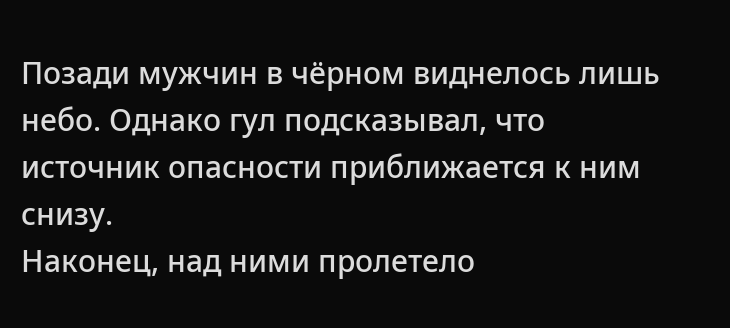Позади мужчин в чёрном виднелось лишь небо. Однако гул подсказывал, что источник опасности приближается к ним снизу.
Наконец, над ними пролетело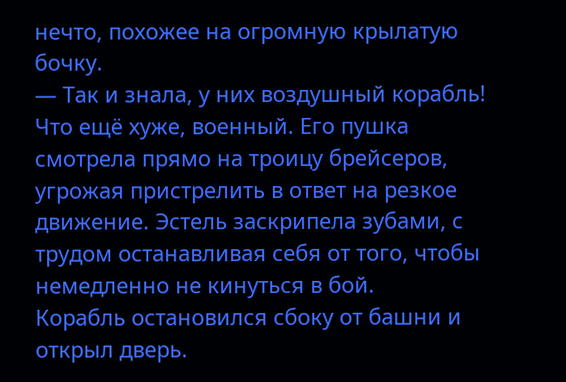нечто, похожее на огромную крылатую бочку.
— Так и знала, у них воздушный корабль!
Что ещё хуже, военный. Его пушка смотрела прямо на троицу брейсеров, угрожая пристрелить в ответ на резкое движение. Эстель заскрипела зубами, с трудом останавливая себя от того, чтобы немедленно не кинуться в бой.
Корабль остановился сбоку от башни и открыл дверь.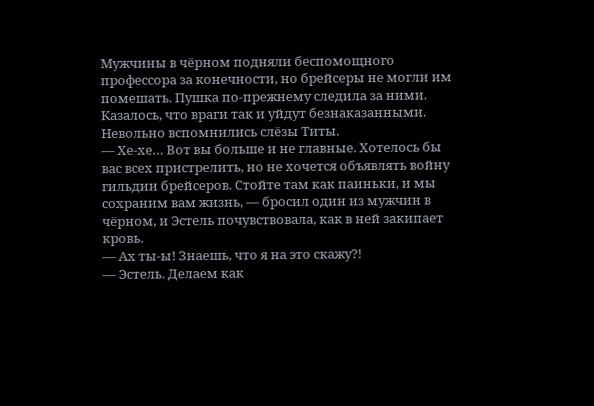Мужчины в чёрном подняли беспомощного профессора за конечности, но брейсеры не могли им помешать. Пушка по-прежнему следила за ними.
Казалось, что враги так и уйдут безнаказанными. Невольно вспомнились слёзы Титы.
— Хе-хе… Вот вы больше и не главные. Хотелось бы вас всех пристрелить, но не хочется объявлять войну гильдии брейсеров. Стойте там как паиньки, и мы сохраним вам жизнь, — бросил один из мужчин в чёрном, и Эстель почувствовала, как в ней закипает кровь.
— Ах ты-ы! Знаешь, что я на это скажу?!
— Эстель. Делаем как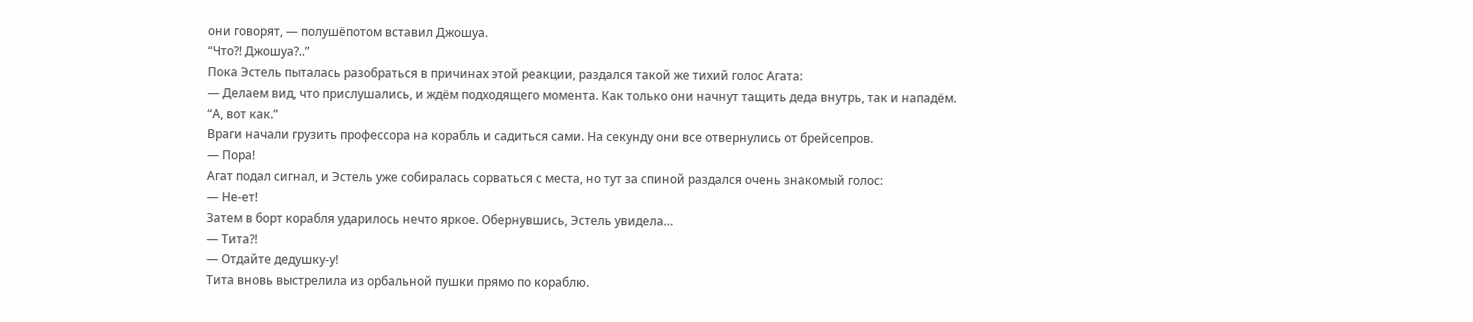они говорят, — полушёпотом вставил Джошуа.
“Что?! Джошуа?..”
Пока Эстель пыталась разобраться в причинах этой реакции, раздался такой же тихий голос Агата:
— Делаем вид, что прислушались, и ждём подходящего момента. Как только они начнут тащить деда внутрь, так и нападём.
“А, вот как.”
Враги начали грузить профессора на корабль и садиться сами. На секунду они все отвернулись от брейсепров.
— Пора!
Агат подал сигнал, и Эстель уже собиралась сорваться с места, но тут за спиной раздался очень знакомый голос:
— Не-ет!
Затем в борт корабля ударилось нечто яркое. Обернувшись, Эстель увидела…
— Тита?!
— Отдайте дедушку-у!
Тита вновь выстрелила из орбальной пушки прямо по кораблю.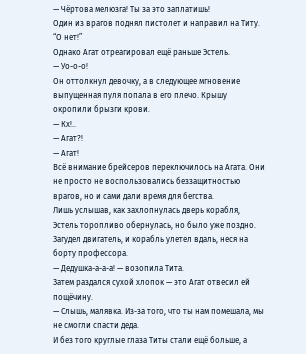— Чёртова мелюзга! Ты за это заплатишь!
Один из врагов поднял пистолет и направил на Титу.
“О нет!”
Однако Агат отреагировал ещё раньше Эстель.
— Уо-о-о!
Он оттолкнул девочку, а в следующее мгновение выпущенная пуля попала в его плечо. Крышу окропили брызги крови.
— Кх!..
— Агат?!
— Агат!
Всё внимание брейсеров переключилось на Агата. Они не просто не воспользовались беззащитностью врагов, но и сами дали время для бегства.
Лишь услышав, как захлопнулась дверь корабля, Эстель торопливо обернулась, но было уже поздно. Загудел двигатель, и корабль улетел вдаль, неся на борту профессора.
— Дедушка-а-а-а! — возопила Тита.
Затем раздался сухой хлопок — это Агат отвесил ей пощёчину.
— Слышь, малявка. Из-за того, что ты нам помешала, мы не смогли спасти деда.
И без того круглые глаза Титы стали ещё больше, а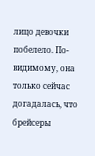лицо девочки побелело. По-видимому, она только сейчас догадалась, что брейсеры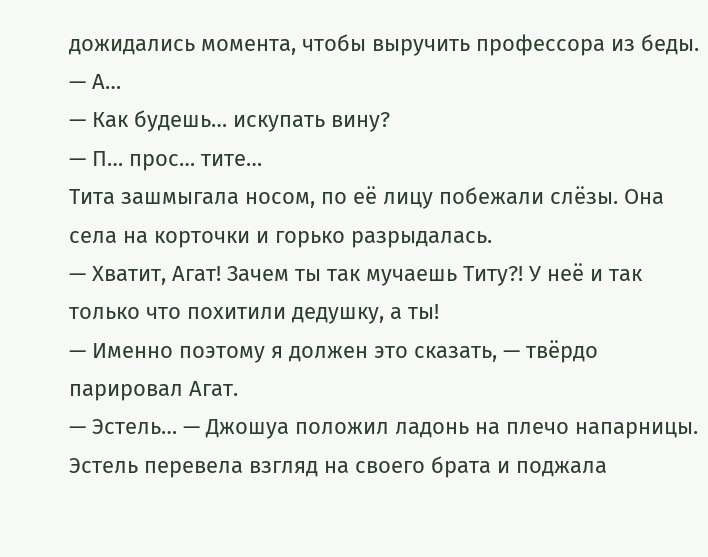дожидались момента, чтобы выручить профессора из беды.
— А…
— Как будешь… искупать вину?
— П… прос… тите…
Тита зашмыгала носом, по её лицу побежали слёзы. Она села на корточки и горько разрыдалась.
— Хватит, Агат! Зачем ты так мучаешь Титу?! У неё и так только что похитили дедушку, а ты!
— Именно поэтому я должен это сказать, — твёрдо парировал Агат.
— Эстель… — Джошуа положил ладонь на плечо напарницы.
Эстель перевела взгляд на своего брата и поджала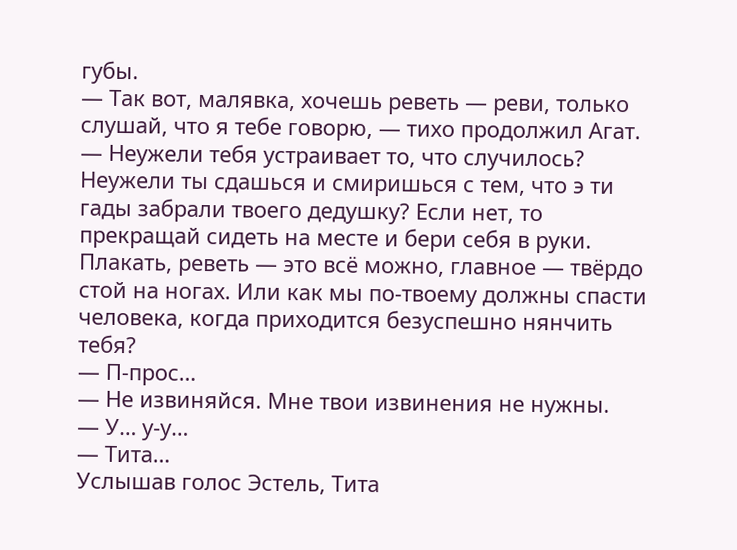губы.
— Так вот, малявка, хочешь реветь — реви, только слушай, что я тебе говорю, — тихо продолжил Агат. — Неужели тебя устраивает то, что случилось? Неужели ты сдашься и смиришься с тем, что э ти гады забрали твоего дедушку? Если нет, то прекращай сидеть на месте и бери себя в руки. Плакать, реветь — это всё можно, главное — твёрдо стой на ногах. Или как мы по-твоему должны спасти человека, когда приходится безуспешно нянчить тебя?
— П-прос…
— Не извиняйся. Мне твои извинения не нужны.
— У… у-у…
— Тита…
Услышав голос Эстель, Тита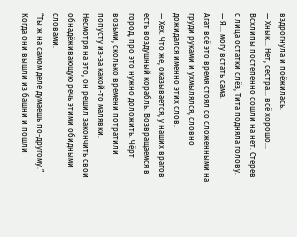вздрогнула и поёжилась.
— Хнык… Нет, сестра… всё хорошо…
Всхлипы постепенно сошли на нет. Стерев с лица остатки слёз, Тита подняла голову.
— Я… могу встать сама.
Агат всё это время стоял со сложенными на груди руками и ухмылялся, словно дожидался именно этих слов.
— Хех. Что же, оказывается, у наших врагов есть воздушный корабль. Возвращаемся в город, про это нужно доложить. Чёрт возьми, сколько времени потратили попусту из-за какой-то малявки.
Несмотря на это, он решил закончить свои обнадёживающую речь этими обидными словами.
“Ты ж на самом деле думаешь по-другому.”
Когда они вышли из башни и пошли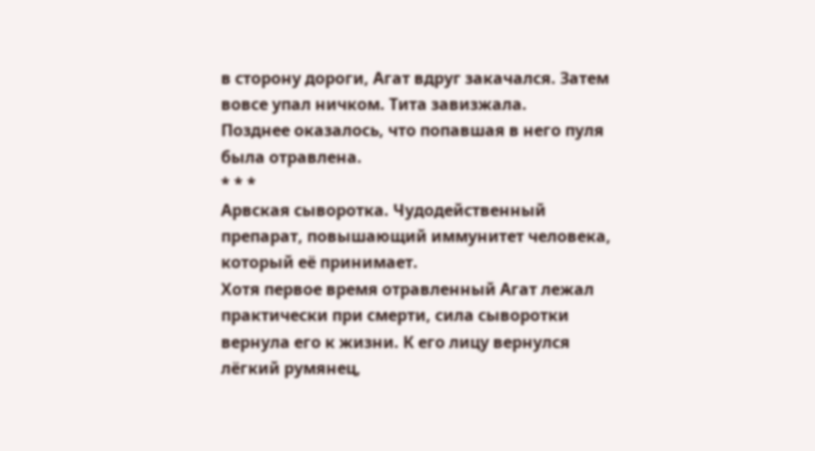в сторону дороги, Агат вдруг закачался. Затем вовсе упал ничком. Тита завизжала.
Позднее оказалось, что попавшая в него пуля была отравлена.
* * *
Арвская сыворотка. Чудодейственный препарат, повышающий иммунитет человека, который её принимает.
Хотя первое время отравленный Агат лежал практически при смерти, сила сыворотки вернула его к жизни. К его лицу вернулся лёгкий румянец,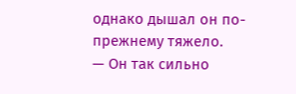однако дышал он по-прежнему тяжело.
— Он так сильно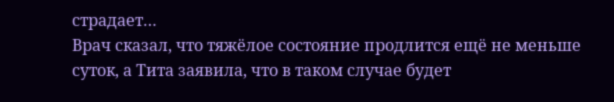страдает…
Врач сказал, что тяжёлое состояние продлится ещё не меньше суток, а Тита заявила, что в таком случае будет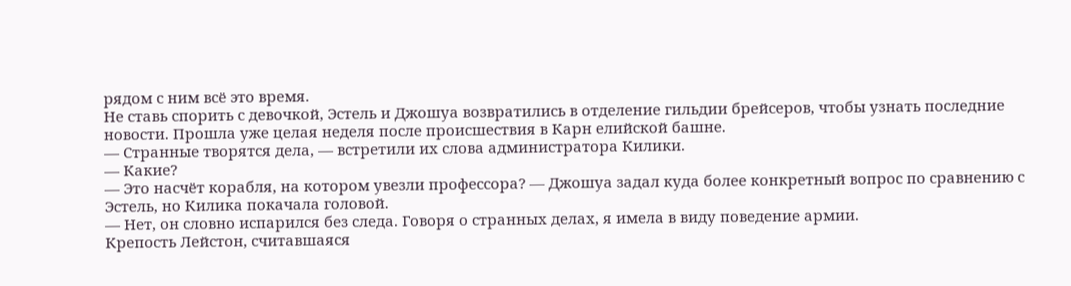рядом с ним всё это время.
Не ставь спорить с девочкой, Эстель и Джошуа возвратились в отделение гильдии брейсеров, чтобы узнать последние новости. Прошла уже целая неделя после происшествия в Карн елийской башне.
— Странные творятся дела, — встретили их слова администратора Килики.
— Какие?
— Это насчёт корабля, на котором увезли профессора? — Джошуа задал куда более конкретный вопрос по сравнению с Эстель, но Килика покачала головой.
— Нет, он словно испарился без следа. Говоря о странных делах, я имела в виду поведение армии.
Крепость Лейстон, считавшаяся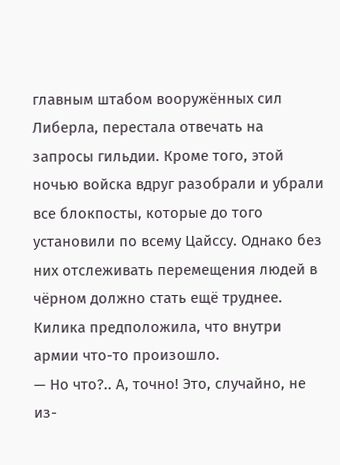главным штабом вооружённых сил Либерла, перестала отвечать на запросы гильдии. Кроме того, этой ночью войска вдруг разобрали и убрали все блокпосты, которые до того установили по всему Цайссу. Однако без них отслеживать перемещения людей в чёрном должно стать ещё труднее.
Килика предположила, что внутри армии что-то произошло.
— Но что?.. А, точно! Это, случайно, не из-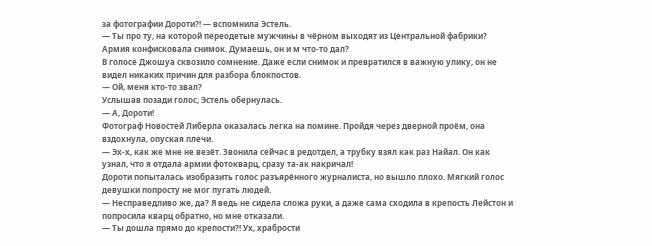за фотографии Дороти?! — вспомнила Эстель.
— Ты про ту, на которой переодетые мужчины в чёрном выходят из Центральной фабрики? Армия конфисковала снимок. Думаешь, он и м что-то дал?
В голосе Джошуа сквозило сомнение. Даже если снимок и превратился в важную улику, он не видел никаких причин для разбора блокпостов.
— Ой, меня кто-то звал?
Услышав позади голос, Эстель обернулась.
— А, Дороти!
Фотограф Новостей Либерла оказалась легка на помине. Пройдя через дверной проём, она вздохнула, опуская плечи.
— Эх-х, как же мне не везёт. Звонила сейчас в редотдел, а трубку взял как раз Найал. Он как узнал, что я отдала армии фотокварц, сразу та-ак накричал!
Дороти попыталась изобразить голос разъярённого журналиста, но вышло плохо. Мягкий голос девушки попросту не мог пугать людей.
— Несправедливо же, да? Я ведь не сидела сложа руки, а даже сама сходила в крепость Лейстон и попросила кварц обратно, но мне отказали.
— Ты дошла прямо до крепости?! Ух, храбрости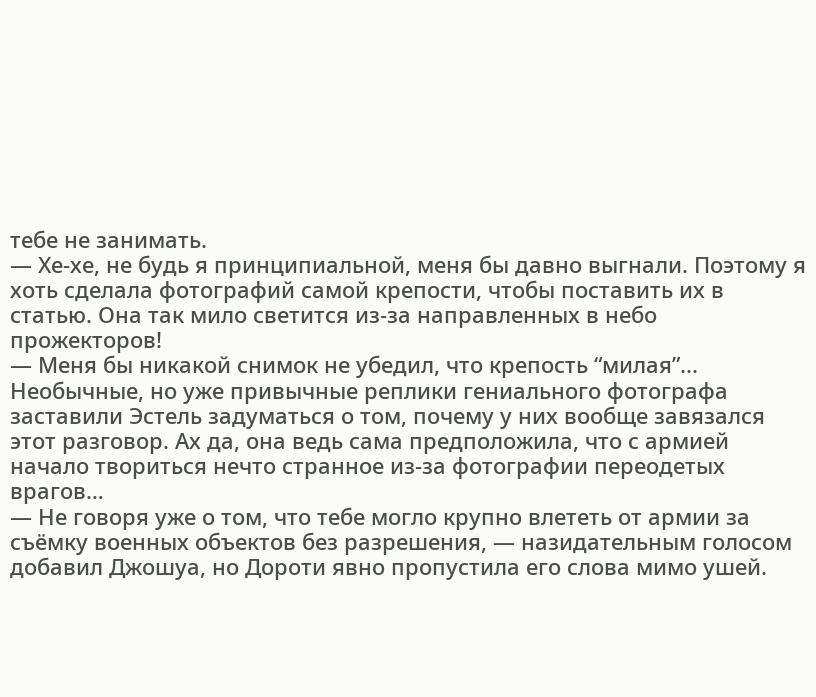тебе не занимать.
— Хе-хе, не будь я принципиальной, меня бы давно выгнали. Поэтому я хоть сделала фотографий самой крепости, чтобы поставить их в статью. Она так мило светится из-за направленных в небо прожекторов!
— Меня бы никакой снимок не убедил, что крепость “милая”...
Необычные, но уже привычные реплики гениального фотографа заставили Эстель задуматься о том, почему у них вообще завязался этот разговор. Ах да, она ведь сама предположила, что с армией начало твориться нечто странное из-за фотографии переодетых врагов…
— Не говоря уже о том, что тебе могло крупно влететь от армии за съёмку военных объектов без разрешения, — назидательным голосом добавил Джошуа, но Дороти явно пропустила его слова мимо ушей.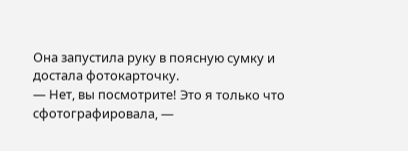Она запустила руку в поясную сумку и достала фотокарточку.
— Нет, вы посмотрите! Это я только что сфотографировала, —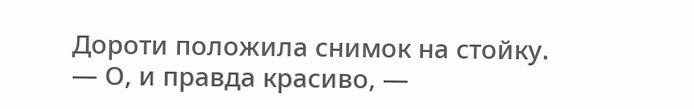Дороти положила снимок на стойку.
— О, и правда красиво, —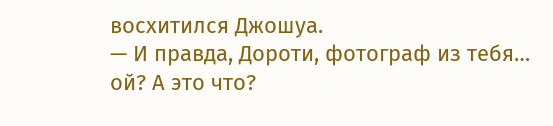восхитился Джошуа.
— И правда, Дороти, фотограф из тебя… ой? А это что?